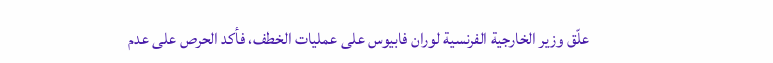علّق وزير الخارجية الفرنسية لوران فابيوس على عمليات الخطف، فأكد الحرص على عدم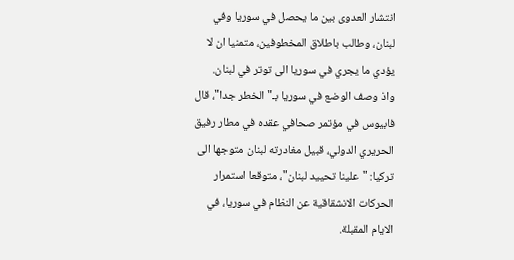انتشار العدوى بين ما يحصل في سوريا وفي لبنان، وطالب باطلاق المخطوفين، متمنيا ان لا يؤدي ما يجري في سوريا الى توتر في لبنان.
واذ وصف الوضع في سوريا بـ"الخطر جدا"، قال فابيوس في مؤتمر صحافي عقده في مطار رفيق الحريري الدولي، قبيل مغادرته لبنان متوجها الى تركيا: "علينا تحييد لبنان"، متوقعا استمرار الحركات الانشقاقية عن النظام في سوريا، في الايام المقبلة.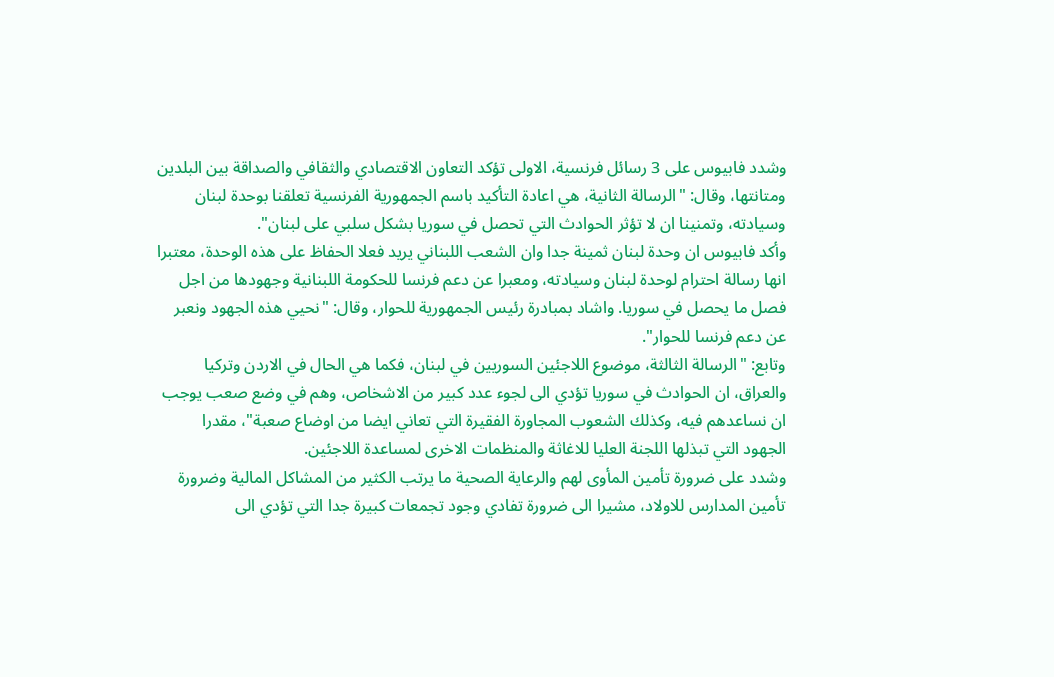وشدد فابيوس على 3 رسائل فرنسية، الاولى تؤكد التعاون الاقتصادي والثقافي والصداقة بين البلدين ومتانتها، وقال: "الرسالة الثانية، هي اعادة التأكيد باسم الجمهورية الفرنسية تعلقنا بوحدة لبنان وسيادته، وتمنينا ان لا تؤثر الحوادث التي تحصل في سوريا بشكل سلبي على لبنان".
وأكد فابيوس ان وحدة لبنان ثمينة جدا وان الشعب اللبناني يريد فعلا الحفاظ على هذه الوحدة، معتبرا انها رسالة احترام لوحدة لبنان وسيادته، ومعبرا عن دعم فرنسا للحكومة اللبنانية وجهودها من اجل فصل ما يحصل في سوريا. واشاد بمبادرة رئيس الجمهورية للحوار، وقال: "نحيي هذه الجهود ونعبر عن دعم فرنسا للحوار".
وتابع: "الرسالة الثالثة، موضوع اللاجئين السوريين في لبنان، فكما هي الحال في الاردن وتركيا والعراق، ان الحوادث في سوريا تؤدي الى لجوء عدد كبير من الاشخاص، وهم في وضع صعب يوجب ان نساعدهم فيه، وكذلك الشعوب المجاورة الفقيرة التي تعاني ايضا من اوضاع صعبة"، مقدرا الجهود التي تبذلها اللجنة العليا للاغاثة والمنظمات الاخرى لمساعدة اللاجئين.
وشدد على ضرورة تأمين المأوى لهم والرعاية الصحية ما يرتب الكثير من المشاكل المالية وضرورة تأمين المدارس للاولاد، مشيرا الى ضرورة تفادي وجود تجمعات كبيرة جدا التي تؤدي الى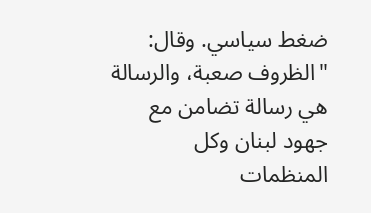ضغط سياسي. وقال: "الظروف صعبة، والرسالة هي رسالة تضامن مع جهود لبنان وكل المنظمات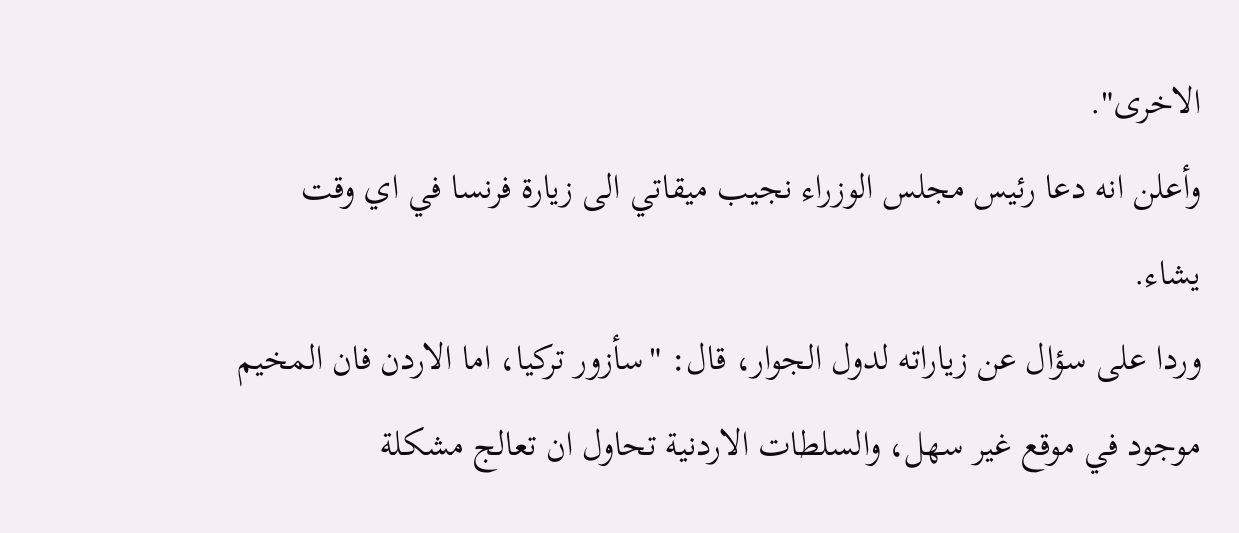الاخرى".
وأعلن انه دعا رئيس مجلس الوزراء نجيب ميقاتي الى زيارة فرنسا في اي وقت يشاء.
وردا على سؤال عن زياراته لدول الجوار، قال: "سأزور تركيا، اما الاردن فان المخيم موجود في موقع غير سهل، والسلطات الاردنية تحاول ان تعالج مشكلة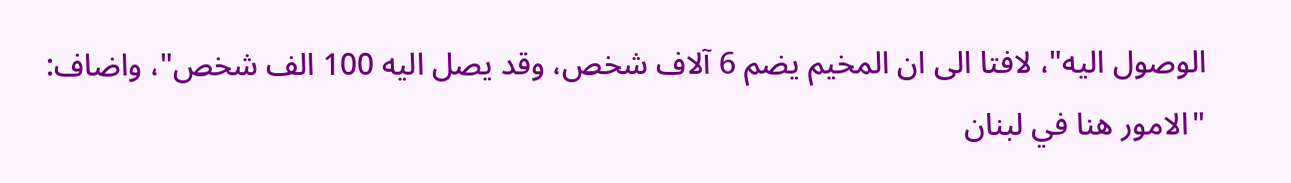الوصول اليه"، لافتا الى ان المخيم يضم 6 آلاف شخص، وقد يصل اليه 100 الف شخص"، واضاف: "الامور هنا في لبنان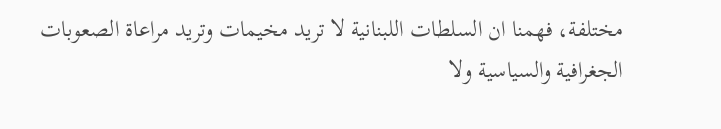مختلفة، فهمنا ان السلطات اللبنانية لا تريد مخيمات وتريد مراعاة الصعوبات الجغرافية والسياسية ولا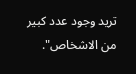تريد وجود عدد كبير من الاشخاص".